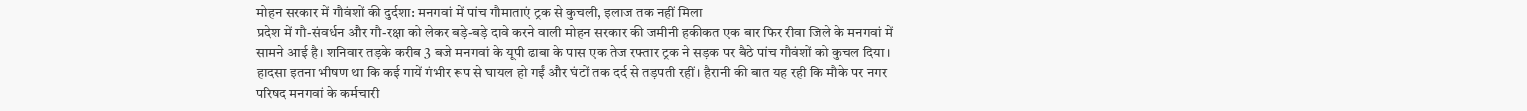मोहन सरकार में गौवंशों की दुर्दशा: मनगवां में पांच गौमाताएं ट्रक से कुचली, इलाज तक नहीं मिला
प्रदेश में गौ-संवर्धन और गौ-रक्षा को लेकर बड़े-बड़े दावे करने वाली मोहन सरकार की जमीनी हकीकत एक बार फिर रीवा जिले के मनगवां में सामने आई है। शनिवार तड़के करीब 3 बजे मनगवां के यूपी ढाबा के पास एक तेज रफ्तार ट्रक ने सड़क पर बैठे पांच गौवंशों को कुचल दिया। हादसा इतना भीषण था कि कई गायें गंभीर रूप से घायल हो गईं और घंटों तक दर्द से तड़पती रहीं। हैरानी की बात यह रही कि मौके पर नगर परिषद मनगवां के कर्मचारी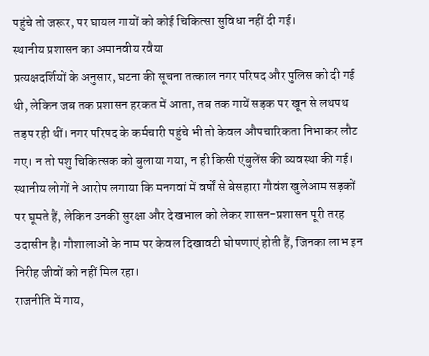पहुंचे तो जरूर, पर घायल गायों को कोई चिकित्सा सुविधा नहीं दी गई।
स्थानीय प्रशासन का अमानवीय रवैया
प्रत्यक्षदर्शियों के अनुसार, घटना की सूचना तत्काल नगर परिषद और पुलिस को दी गई थी, लेकिन जब तक प्रशासन हरकत में आता, तब तक गायें सड़क पर खून से लथपथ तड़प रही थीं। नगर परिषद के कर्मचारी पहुंचे भी तो केवल औपचारिकता निभाकर लौट गए। न तो पशु चिकित्सक को बुलाया गया, न ही किसी एंबुलेंस की व्यवस्था की गई।
स्थानीय लोगों ने आरोप लगाया कि मनगवां में वर्षों से बेसहारा गौवंश खुलेआम सड़कों पर घूमते हैं, लेकिन उनकी सुरक्षा और देखभाल को लेकर शासन-प्रशासन पूरी तरह उदासीन है। गौशालाओं के नाम पर केवल दिखावटी घोषणाएं होती हैं, जिनका लाभ इन निरीह जीवों को नहीं मिल रहा।
राजनीति में गाय,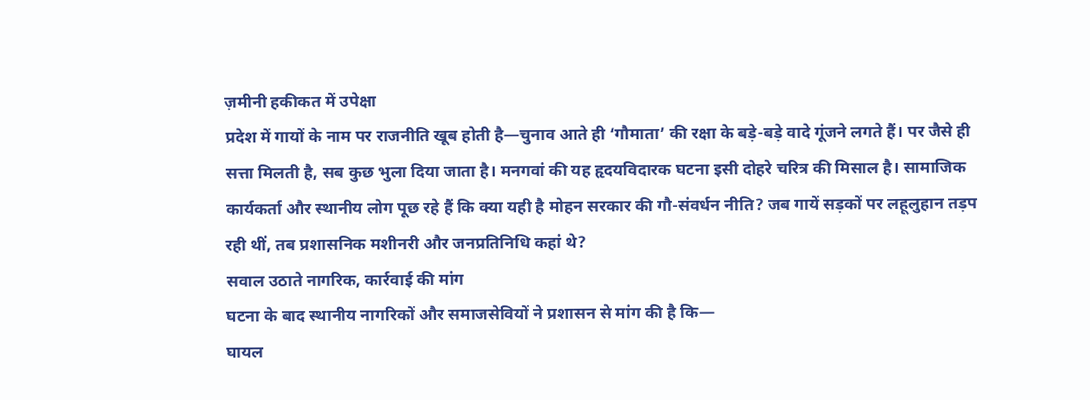ज़मीनी हकीकत में उपेक्षा
प्रदेश में गायों के नाम पर राजनीति खूब होती है—चुनाव आते ही ‘गौमाता’ की रक्षा के बड़े-बड़े वादे गूंजने लगते हैं। पर जैसे ही सत्ता मिलती है, सब कुछ भुला दिया जाता है। मनगवां की यह हृदयविदारक घटना इसी दोहरे चरित्र की मिसाल है। सामाजिक कार्यकर्ता और स्थानीय लोग पूछ रहे हैं कि क्या यही है मोहन सरकार की गौ-संवर्धन नीति? जब गायें सड़कों पर लहूलुहान तड़प रही थीं, तब प्रशासनिक मशीनरी और जनप्रतिनिधि कहां थे?
सवाल उठाते नागरिक, कार्रवाई की मांग
घटना के बाद स्थानीय नागरिकों और समाजसेवियों ने प्रशासन से मांग की है कि—
घायल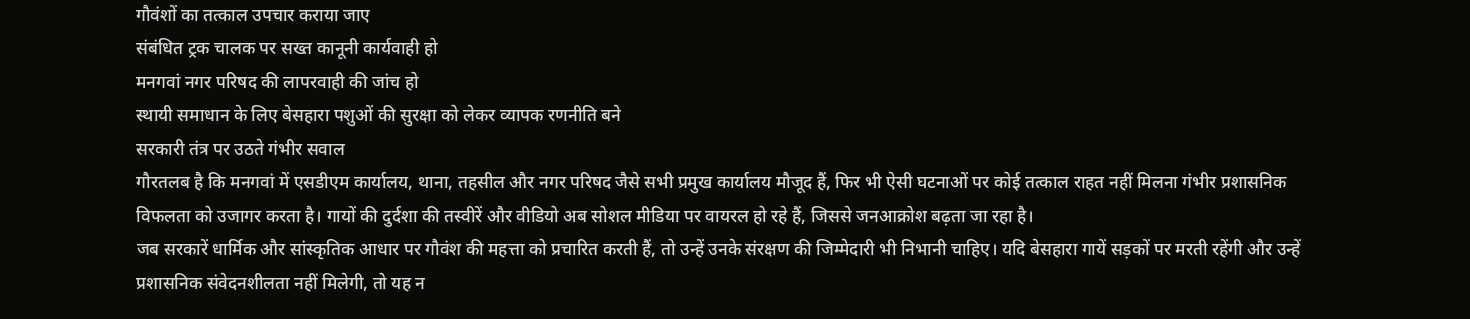गौवंशों का तत्काल उपचार कराया जाए
संबंधित ट्रक चालक पर सख्त कानूनी कार्यवाही हो
मनगवां नगर परिषद की लापरवाही की जांच हो
स्थायी समाधान के लिए बेसहारा पशुओं की सुरक्षा को लेकर व्यापक रणनीति बने
सरकारी तंत्र पर उठते गंभीर सवाल
गौरतलब है कि मनगवां में एसडीएम कार्यालय, थाना, तहसील और नगर परिषद जैसे सभी प्रमुख कार्यालय मौजूद हैं, फिर भी ऐसी घटनाओं पर कोई तत्काल राहत नहीं मिलना गंभीर प्रशासनिक विफलता को उजागर करता है। गायों की दुर्दशा की तस्वीरें और वीडियो अब सोशल मीडिया पर वायरल हो रहे हैं, जिससे जनआक्रोश बढ़ता जा रहा है।
जब सरकारें धार्मिक और सांस्कृतिक आधार पर गौवंश की महत्ता को प्रचारित करती हैं, तो उन्हें उनके संरक्षण की जिम्मेदारी भी निभानी चाहिए। यदि बेसहारा गायें सड़कों पर मरती रहेंगी और उन्हें प्रशासनिक संवेदनशीलता नहीं मिलेगी, तो यह न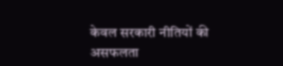केवल सरकारी नीतियों की असफलता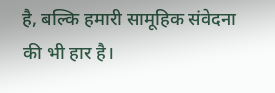है, बल्कि हमारी सामूहिक संवेदना की भी हार है।